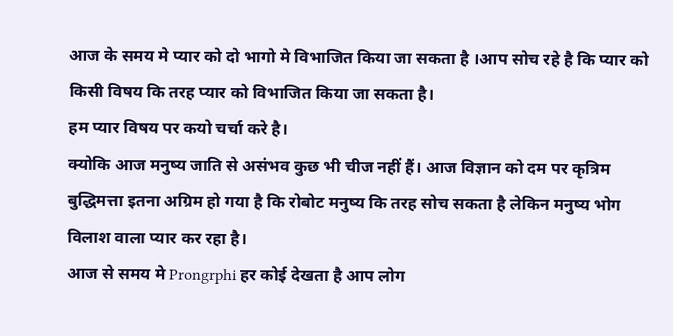आज के समय मे प्यार को दो भागो मे विभाजित किया जा सकता है ।आप सोच रहे है कि प्यार को किसी विषय कि तरह प्यार को विभाजित किया जा सकता है।
हम प्यार विषय पर कयो चर्चा करे है।
क्योकि आज मनुष्य जाति से असंभव कुछ भी चीज नहीं हैं। आज विज्ञान को दम पर कृत्रिम बुद्धिमत्ता इतना अग्रिम हो गया है कि रोबोट मनुष्य कि तरह सोच सकता है लेकिन मनुष्य भोग विलाश वाला प्यार कर रहा है।
आज से समय मे Prongrphi हर कोई देखता है आप लोग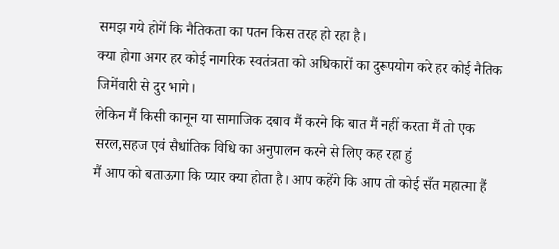समझ गये होगें कि नैतिकता का पतन किस तरह हो रहा है।
क्या होगा अगर हर कोई नागरिक स्वतंत्रता को अधिकारों का दुरूपयोग करे हर कोई नैतिक जिमेंवारी से दुर भागे।
लेकिन मैं किसी कानून या सामाजिक दबाव मैं करने कि बात मैं नहीं करता मैं तो एक सरल,सहज एवं सैधांतिक विधि का अनुपालन करने से लिए कह रहा हुं
मैं आप को बताऊगा कि प्यार क्या होता है। आप कहेंगे कि आप तो कोई सँत महात्मा हैं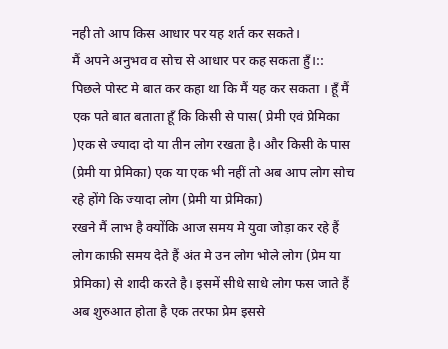नही तो आप किस आधार पर यह शर्त कर सकते।
मैं अपने अनुभव व सोच से आधार पर कह सकता हुँ।::
पिछले पोस्ट मे बात कर कहा था कि मैं यह कर सकता । हूँ मैं एक पते बात बताता हूँ कि किसी से पास( प्रेमी एवं प्रेमिका )एक से ज्यादा दो या तीन लोग रखता है। और किसी के पास (प्रेमी या प्रेमिका) एक या एक भी नहीं तो अब आप लोग सोच रहे होंगे कि ज्यादा लोग (प्रेमी या प्रेमिका)
रखने मैं लाभ है क्योंकि आज समय मे युवा जोड़ा कर रहे हैं लोग काफ़ी समय देते हैं अंत मे उन लोग भोले लोग (प्रेम या प्रेमिका) से शादी करते है। इसमें सीधे साधे लोग फस जाते हैं अब शुरुआत होता है एक तरफा प्रेम इससे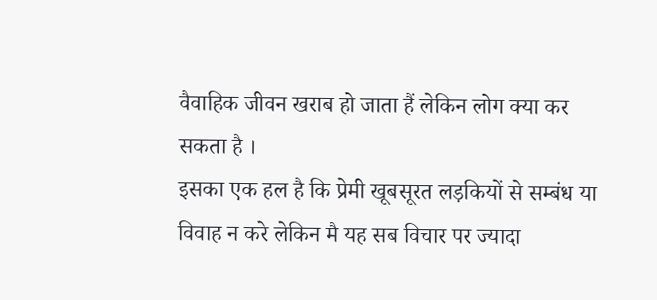वैवाहिक जीवन खराब हो जाता हैं लेकिन लोग क्या कर सकता है ।
इसका एक हल है कि प्रेमी खूबसूरत लड़कियों से सम्बंध या विवाह न करे लेकिन मै यह सब विचार पर ज्यादा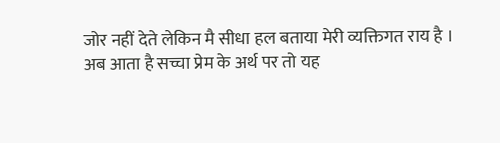जोर नहीं देते लेकिन मै सीधा हल बताया मेरी व्यक्तिगत राय है ।
अब आता है सच्चा प्रेम के अर्थ पर तो यह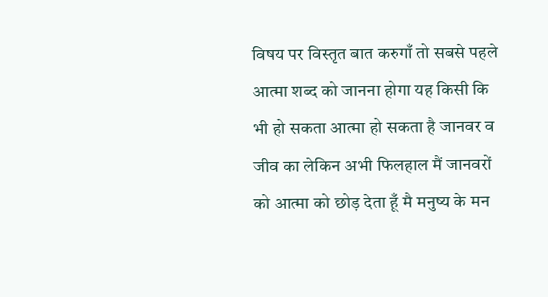विषय पर विस्तृत बात करुगाँ तो सबसे पहले आत्मा शब्द को जानना होगा यह किसी कि भी हो सकता आत्मा हो सकता है जानवर व जीव का लेकिन अभी फिलहाल मैं जानवरों को आत्मा को छोड़ देता हूँ मै मनुष्य के मन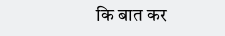कि बात कर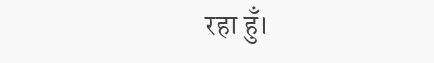रहा हुँ।